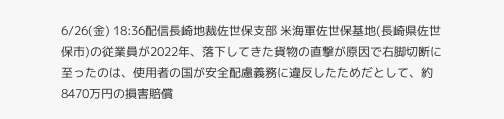6/26(金) 18:36配信長崎地裁佐世保支部 米海軍佐世保基地(長崎県佐世保市)の従業員が2022年、落下してきた貨物の直撃が原因で右脚切断に至ったのは、使用者の国が安全配慮義務に違反したためだとして、約8470万円の損害賠償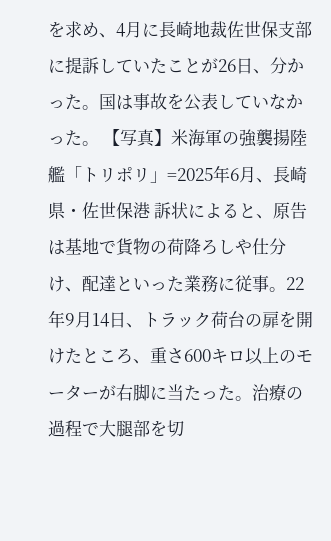を求め、4月に長崎地裁佐世保支部に提訴していたことが26日、分かった。国は事故を公表していなかった。 【写真】米海軍の強襲揚陸艦「トリポリ」=2025年6月、長崎県・佐世保港 訴状によると、原告は基地で貨物の荷降ろしや仕分け、配達といった業務に従事。22年9月14日、トラック荷台の扉を開けたところ、重さ600キロ以上のモーターが右脚に当たった。治療の過程で大腿部を切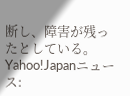断し、障害が残ったとしている。Yahoo!Japanニュース: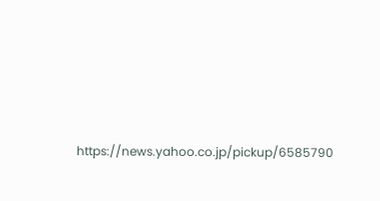https://news.yahoo.co.jp/pickup/6585790